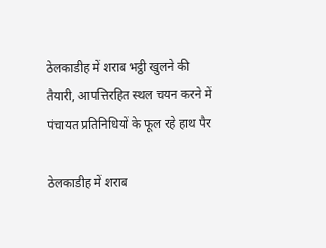ठेलकाडीह में शराब भट्ठी खुलने की तैयारी, आपत्तिरहित स्थल चयन करने में पंचायत प्रतिनिधियों के फूल रहे हाथ पैर

ठेलकाडीह में शराब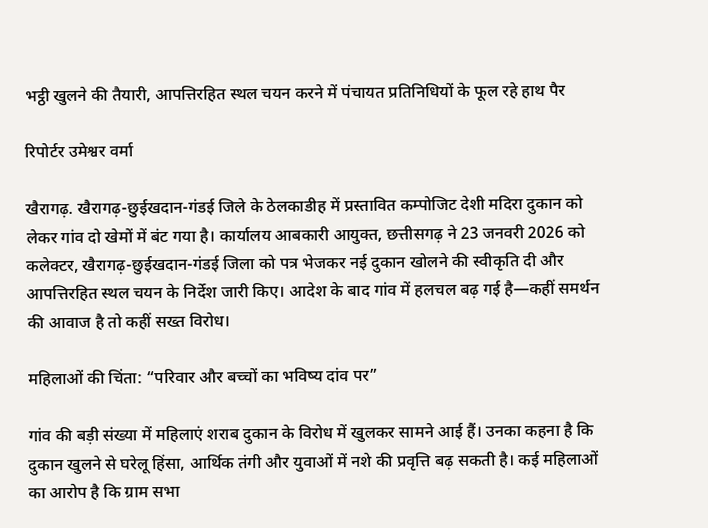भट्ठी खुलने की तैयारी, आपत्तिरहित स्थल चयन करने में पंचायत प्रतिनिधियों के फूल रहे हाथ पैर

रिपोर्टर उमेश्वर वर्मा

खैरागढ़. खैरागढ़-छुईखदान-गंडई जिले के ठेलकाडीह में प्रस्तावित कम्पोजिट देशी मदिरा दुकान को लेकर गांव दो खेमों में बंट गया है। कार्यालय आबकारी आयुक्त, छत्तीसगढ़ ने 23 जनवरी 2026 को कलेक्टर, खैरागढ़-छुईखदान-गंडई जिला को पत्र भेजकर नई दुकान खोलने की स्वीकृति दी और आपत्तिरहित स्थल चयन के निर्देश जारी किए। आदेश के बाद गांव में हलचल बढ़ गई है—कहीं समर्थन की आवाज है तो कहीं सख्त विरोध।

महिलाओं की चिंता: “परिवार और बच्चों का भविष्य दांव पर”

गांव की बड़ी संख्या में महिलाएं शराब दुकान के विरोध में खुलकर सामने आई हैं। उनका कहना है कि दुकान खुलने से घरेलू हिंसा, आर्थिक तंगी और युवाओं में नशे की प्रवृत्ति बढ़ सकती है। कई महिलाओं का आरोप है कि ग्राम सभा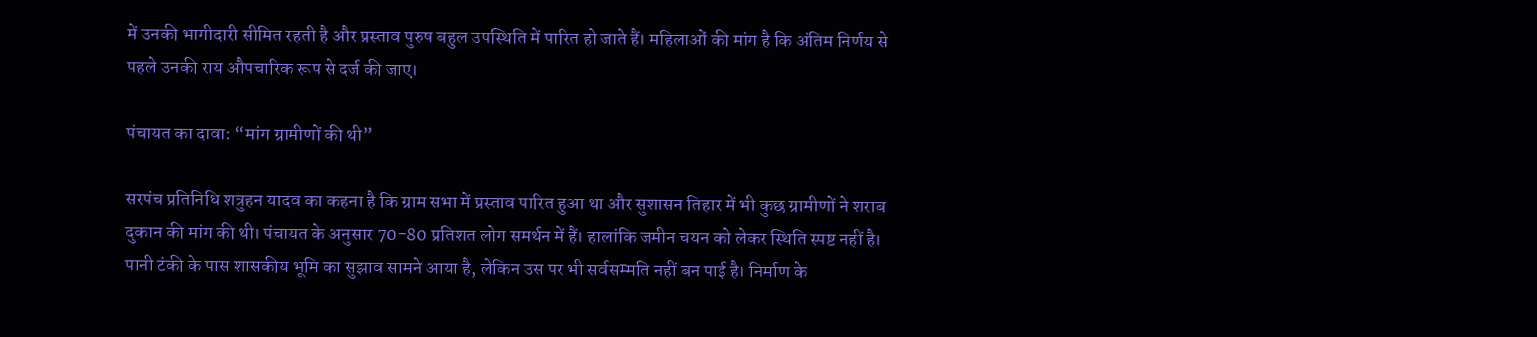में उनकी भागीदारी सीमित रहती है और प्रस्ताव पुरुष बहुल उपस्थिति में पारित हो जाते हैं। महिलाओं की मांग है कि अंतिम निर्णय से पहले उनकी राय औपचारिक रूप से दर्ज की जाए।

पंचायत का दावा: “मांग ग्रामीणों की थी”

सरपंच प्रतिनिधि शत्रुहन यादव का कहना है कि ग्राम सभा में प्रस्ताव पारित हुआ था और सुशासन तिहार में भी कुछ ग्रामीणों ने शराब दुकान की मांग की थी। पंचायत के अनुसार 70-80 प्रतिशत लोग समर्थन में हैं। हालांकि जमीन चयन को लेकर स्थिति स्पष्ट नहीं है। पानी टंकी के पास शासकीय भूमि का सुझाव सामने आया है, लेकिन उस पर भी सर्वसम्मति नहीं बन पाई है। निर्माण के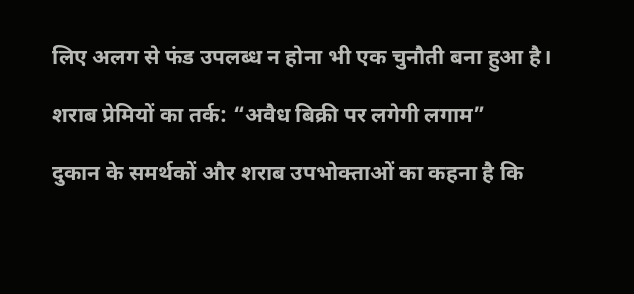लिए अलग से फंड उपलब्ध न होना भी एक चुनौती बना हुआ है।

शराब प्रेमियों का तर्क: “अवैध बिक्री पर लगेगी लगाम”

दुकान के समर्थकों और शराब उपभोक्ताओं का कहना है कि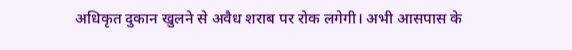अधिकृत दुकान खुलने से अवैध शराब पर रोक लगेगी। अभी आसपास के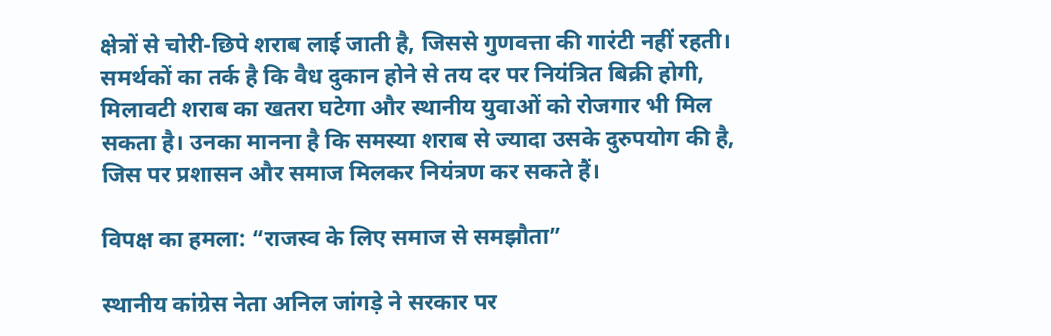क्षेत्रों से चोरी-छिपे शराब लाई जाती है, जिससे गुणवत्ता की गारंटी नहीं रहती। समर्थकों का तर्क है कि वैध दुकान होने से तय दर पर नियंत्रित बिक्री होगी, मिलावटी शराब का खतरा घटेगा और स्थानीय युवाओं को रोजगार भी मिल सकता है। उनका मानना है कि समस्या शराब से ज्यादा उसके दुरुपयोग की है, जिस पर प्रशासन और समाज मिलकर नियंत्रण कर सकते हैं।

विपक्ष का हमला: “राजस्व के लिए समाज से समझौता”

स्थानीय कांग्रेस नेता अनिल जांगड़े ने सरकार पर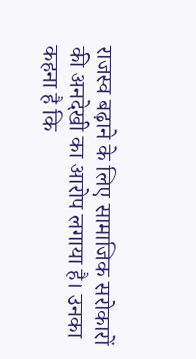राजस्व बढ़ाने के लिए सामाजिक सरोकारों की अनदेखी का आरोप लगाया है। उनका कहना है कि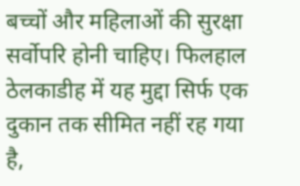बच्चों और महिलाओं की सुरक्षा सर्वोपरि होनी चाहिए। फिलहाल ठेलकाडीह में यह मुद्दा सिर्फ एक दुकान तक सीमित नहीं रह गया है,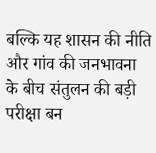बल्कि यह शासन की नीति और गांव की जनभावना के बीच संतुलन की बड़ी परीक्षा बन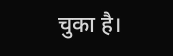चुका है।